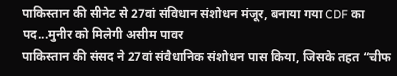पाकिस्तान की सीनेट से 27वां संविधान संशोधन मंजूर, बनाया गया CDF का पद...मुनीर को मिलेगी असीम पावर
पाकिस्तान की संसद ने 27वां संवैधानिक संशोधन पास किया, जिसके तहत “चीफ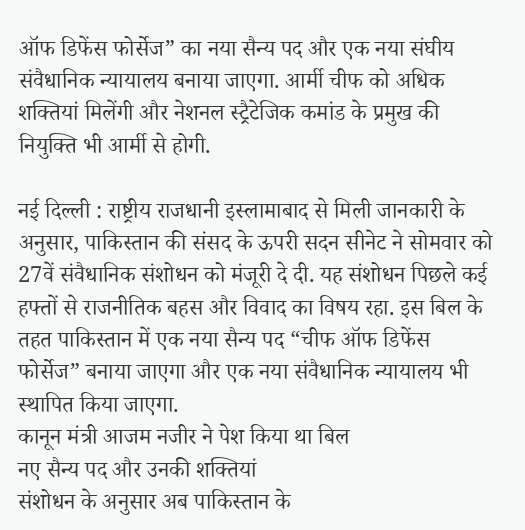ऑफ डिफेंस फोर्सेज” का नया सैन्य पद और एक नया संघीय संवैधानिक न्यायालय बनाया जाएगा. आर्मी चीफ को अधिक शक्तियां मिलेंगी और नेशनल स्ट्रैटेजिक कमांड के प्रमुख की नियुक्ति भी आर्मी से होगी.

नई दिल्ली : राष्ट्रीय राजधानी इस्लामाबाद से मिली जानकारी के अनुसार, पाकिस्तान की संसद के ऊपरी सदन सीनेट ने सोमवार को 27वें संवैधानिक संशोधन को मंजूरी दे दी. यह संशोधन पिछले कई हफ्तों से राजनीतिक बहस और विवाद का विषय रहा. इस बिल के तहत पाकिस्तान में एक नया सैन्य पद “चीफ ऑफ डिफेंस फोर्सेज” बनाया जाएगा और एक नया संवैधानिक न्यायालय भी स्थापित किया जाएगा.
कानून मंत्री आजम नजीर ने पेश किया था बिल
नए सैन्य पद और उनकी शक्तियां
संशोधन के अनुसार अब पाकिस्तान के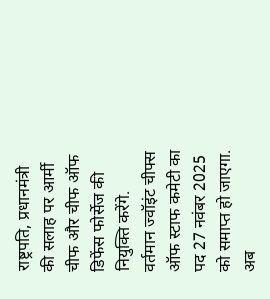राष्ट्रपति, प्रधानमंत्री की सलाह पर आर्मी चीफ और चीफ ऑफ डिफेंस फोर्सेज की नियुक्ति करेंगे. वर्तमान ज्वॉइंट चीफ्स ऑफ स्टाफ कमेटी का पद 27 नवंबर 2025 को समाप्त हो जाएगा. अब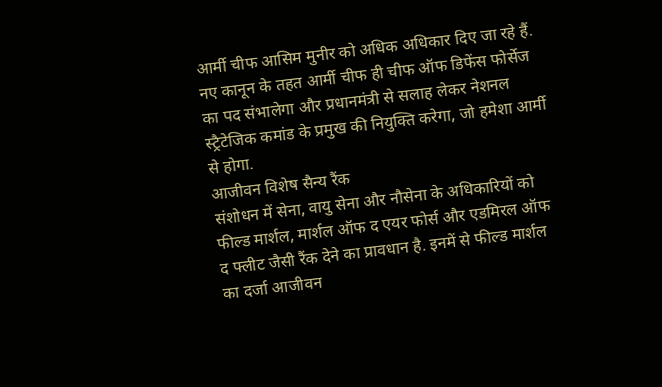आर्मी चीफ आसिम मुनीर को अधिक अधिकार दिए जा रहे हैं. नए कानून के तहत आर्मी चीफ ही चीफ ऑफ डिफेंस फोर्सेज का पद संभालेगा और प्रधानमंत्री से सलाह लेकर नेशनल स्ट्रैटेजिक कमांड के प्रमुख की नियुक्ति करेगा, जो हमेशा आर्मी से होगा.
आजीवन विशेष सैन्य रैंक
संशोधन में सेना, वायु सेना और नौसेना के अधिकारियों को फील्ड मार्शल, मार्शल ऑफ द एयर फोर्स और एडमिरल ऑफ द फ्लीट जैसी रैंक देने का प्रावधान है. इनमें से फील्ड मार्शल का दर्जा आजीवन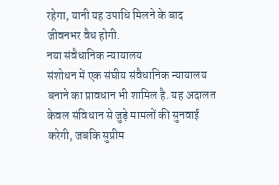रहेगा, यानी यह उपाधि मिलने के बाद जीवनभर वैध होगी.
नया संवैधानिक न्यायालय
संशोधन में एक संघीय संवैधानिक न्यायालय बनाने का प्रावधान भी शामिल है. यह अदालत केवल संविधान से जुड़े मामलों की सुनवाई करेगी, जबकि सुप्रीम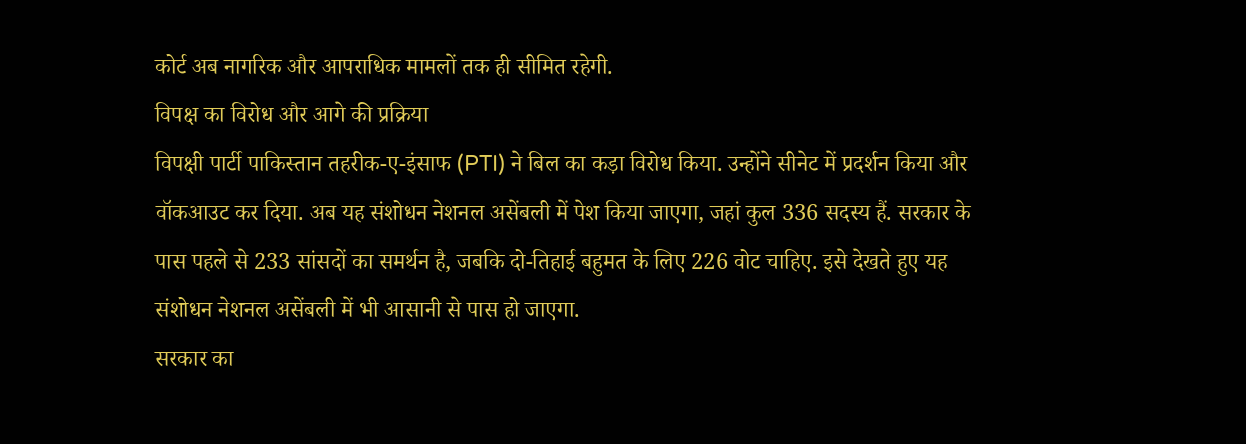कोर्ट अब नागरिक और आपराधिक मामलों तक ही सीमित रहेगी.
विपक्ष का विरोध और आगे की प्रक्रिया
विपक्षी पार्टी पाकिस्तान तहरीक-ए-इंसाफ (PTI) ने बिल का कड़ा विरोध किया. उन्होंने सीनेट में प्रदर्शन किया और वॉकआउट कर दिया. अब यह संशोधन नेशनल असेंबली में पेश किया जाएगा, जहां कुल 336 सदस्य हैं. सरकार के पास पहले से 233 सांसदों का समर्थन है, जबकि दो-तिहाई बहुमत के लिए 226 वोट चाहिए. इसे देखते हुए यह संशोधन नेशनल असेंबली में भी आसानी से पास हो जाएगा.
सरकार का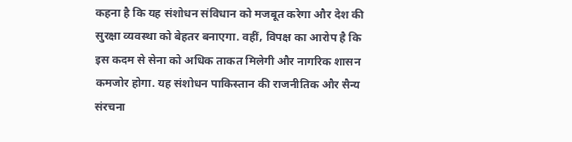कहना है कि यह संशोधन संविधान को मजबूत करेगा और देश की सुरक्षा व्यवस्था को बेहतर बनाएगा. वहीं, विपक्ष का आरोप है कि इस कदम से सेना को अधिक ताकत मिलेगी और नागरिक शासन कमजोर होगा. यह संशोधन पाकिस्तान की राजनीतिक और सैन्य संरचना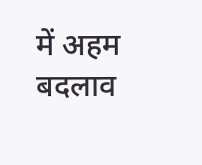में अहम बदलाव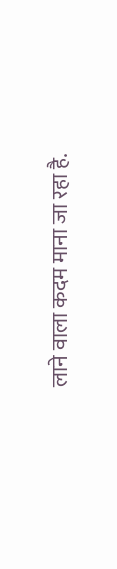लाने वाला कदम माना जा रहा है.